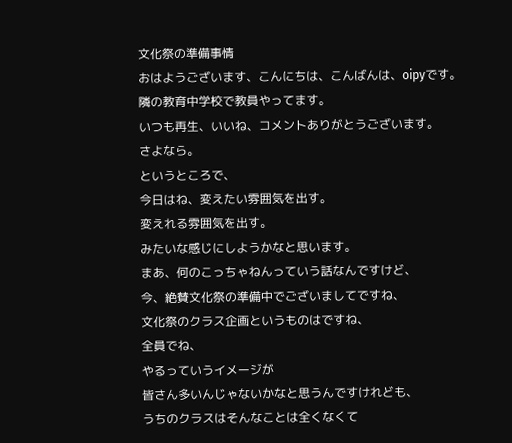文化祭の準備事情
おはようございます、こんにちは、こんばんは、oipyです。
隣の教育中学校で教員やってます。
いつも再生、いいね、コメントありがとうございます。
さよなら。
というところで、
今日はね、変えたい雰囲気を出す。
変えれる雰囲気を出す。
みたいな感じにしようかなと思います。
まあ、何のこっちゃねんっていう話なんですけど、
今、絶賛文化祭の準備中でございましてですね、
文化祭のクラス企画というものはですね、
全員でね、
やるっていうイメージが
皆さん多いんじゃないかなと思うんですけれども、
うちのクラスはそんなことは全くなくて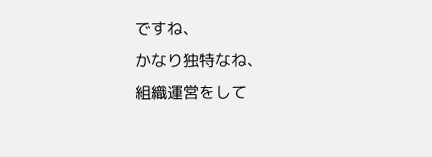ですね、
かなり独特なね、
組織運営をして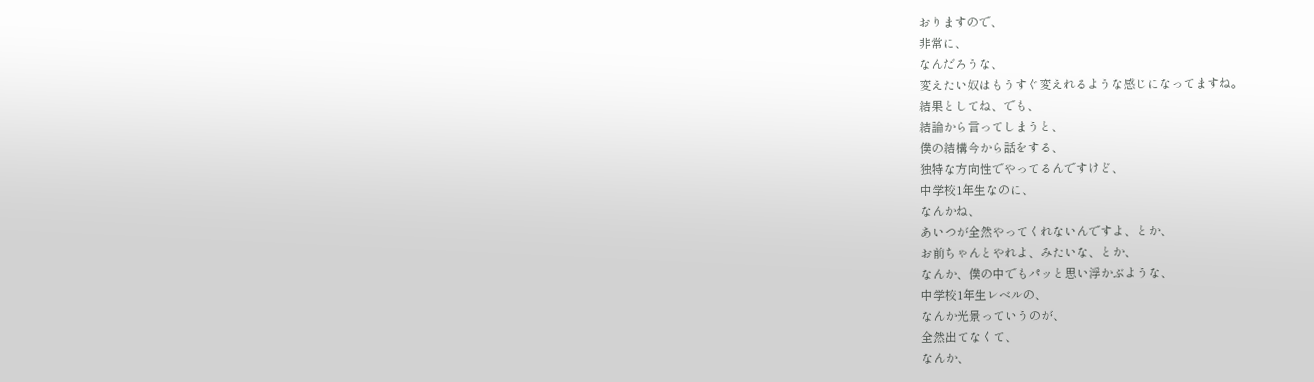おりますので、
非常に、
なんだろうな、
変えたい奴はもうすぐ変えれるような感じになってますね。
結果としてね、でも、
結論から言ってしまうと、
僕の結構今から話をする、
独特な方向性でやってるんですけど、
中学校1年生なのに、
なんかね、
あいつが全然やってくれないんですよ、とか、
お前ちゃんとやれよ、みたいな、とか、
なんか、僕の中でもパッと思い浮かぶような、
中学校1年生レベルの、
なんか光景っていうのが、
全然出てなくて、
なんか、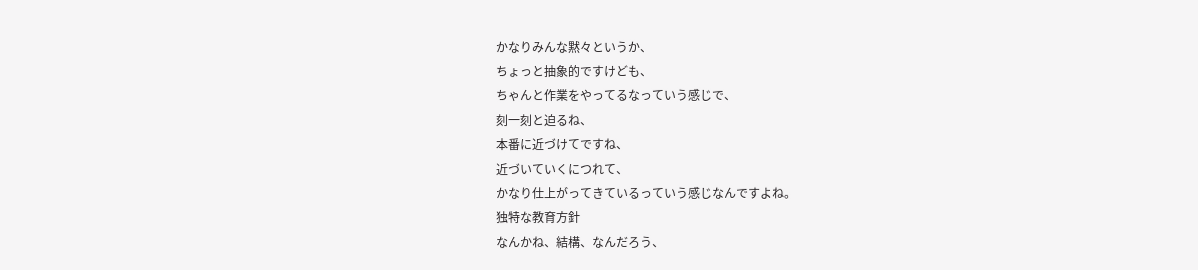かなりみんな黙々というか、
ちょっと抽象的ですけども、
ちゃんと作業をやってるなっていう感じで、
刻一刻と迫るね、
本番に近づけてですね、
近づいていくにつれて、
かなり仕上がってきているっていう感じなんですよね。
独特な教育方針
なんかね、結構、なんだろう、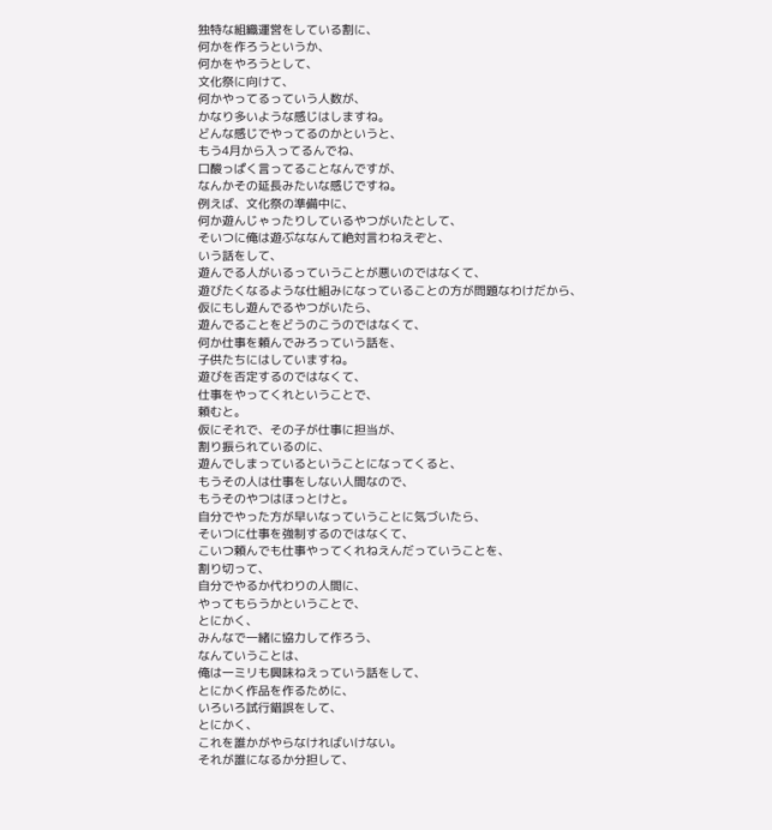独特な組織運営をしている割に、
何かを作ろうというか、
何かをやろうとして、
文化祭に向けて、
何かやってるっていう人数が、
かなり多いような感じはしますね。
どんな感じでやってるのかというと、
もう4月から入ってるんでね、
口酸っぱく言ってることなんですが、
なんかその延長みたいな感じですね。
例えば、文化祭の準備中に、
何か遊んじゃったりしているやつがいたとして、
そいつに俺は遊ぶななんて絶対言わねえぞと、
いう話をして、
遊んでる人がいるっていうことが悪いのではなくて、
遊びたくなるような仕組みになっていることの方が問題なわけだから、
仮にもし遊んでるやつがいたら、
遊んでることをどうのこうのではなくて、
何か仕事を頼んでみろっていう話を、
子供たちにはしていますね。
遊びを否定するのではなくて、
仕事をやってくれということで、
頼むと。
仮にそれで、その子が仕事に担当が、
割り振られているのに、
遊んでしまっているということになってくると、
もうその人は仕事をしない人間なので、
もうそのやつはほっとけと。
自分でやった方が早いなっていうことに気づいたら、
そいつに仕事を強制するのではなくて、
こいつ頼んでも仕事やってくれねえんだっていうことを、
割り切って、
自分でやるか代わりの人間に、
やってもらうかということで、
とにかく、
みんなで一緒に協力して作ろう、
なんていうことは、
俺は一ミリも興味ねえっていう話をして、
とにかく作品を作るために、
いろいろ試行錯誤をして、
とにかく、
これを誰かがやらなければいけない。
それが誰になるか分担して、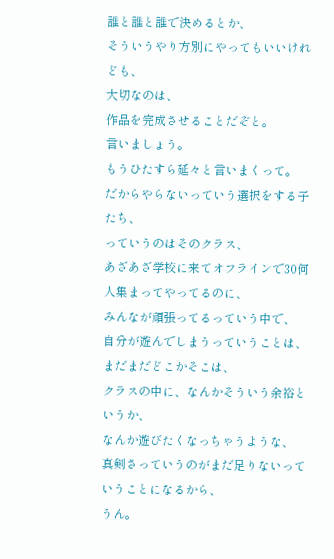誰と誰と誰で決めるとか、
そういうやり方別にやってもいいけれども、
大切なのは、
作品を完成させることだぞと。
言いましょう。
もうひたすら延々と言いまくって。
だからやらないっていう選択をする子たち、
っていうのはそのクラス、
あざあざ学校に来てオフラインで30何人集まってやってるのに、
みんなが頑張ってるっていう中で、
自分が遊んでしまうっていうことは、
まだまだどこかそこは、
クラスの中に、なんかそういう余裕というか、
なんか遊びたくなっちゃうような、
真剣さっていうのがまだ足りないっていうことになるから、
うん。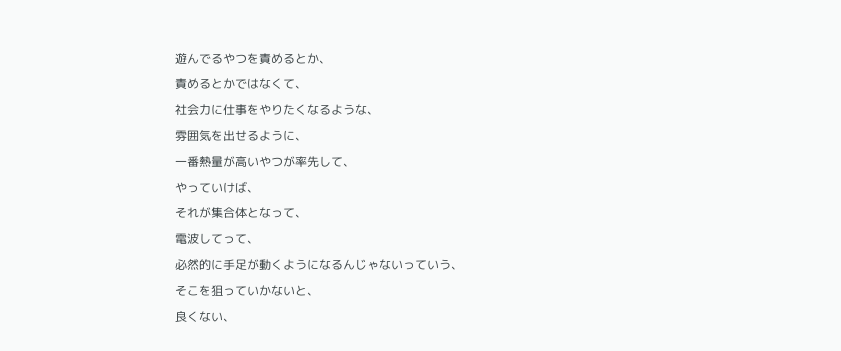遊んでるやつを責めるとか、
責めるとかではなくて、
社会力に仕事をやりたくなるような、
雰囲気を出せるように、
一番熱量が高いやつが率先して、
やっていけば、
それが集合体となって、
電波してって、
必然的に手足が動くようになるんじゃないっていう、
そこを狙っていかないと、
良くない、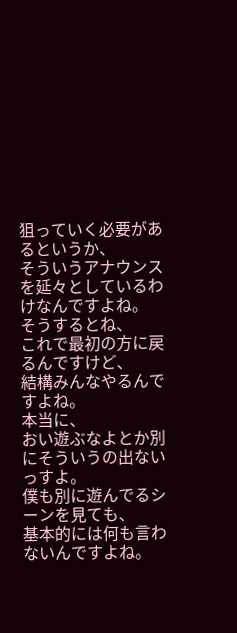狙っていく必要があるというか、
そういうアナウンスを延々としているわけなんですよね。
そうするとね、
これで最初の方に戻るんですけど、
結構みんなやるんですよね。
本当に、
おい遊ぶなよとか別にそういうの出ないっすよ。
僕も別に遊んでるシーンを見ても、
基本的には何も言わないんですよね。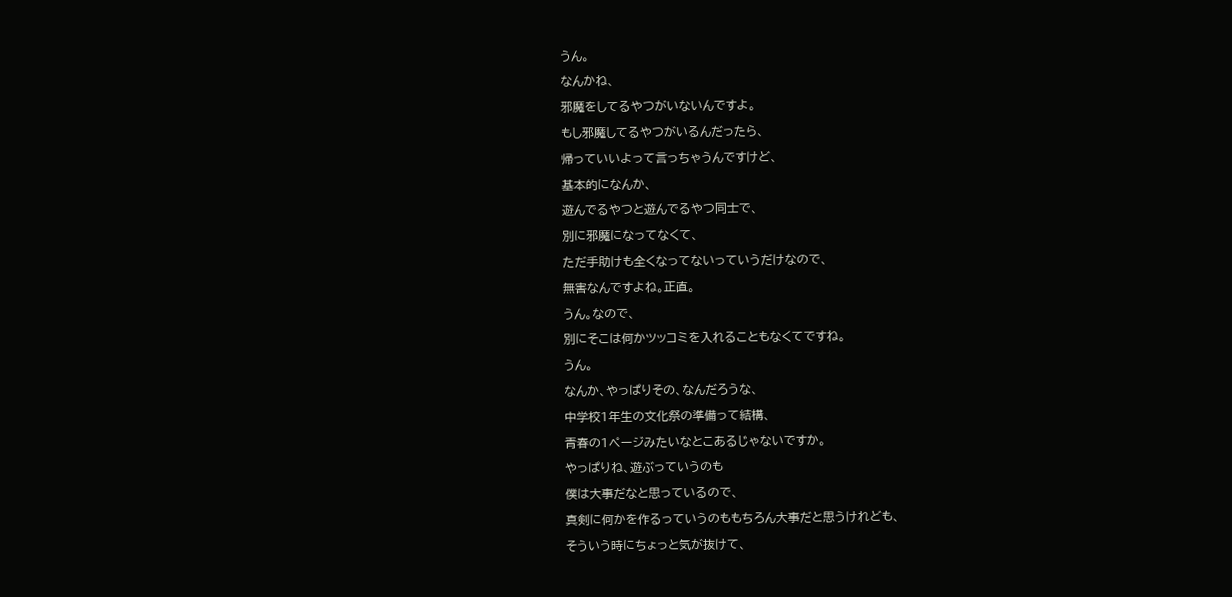うん。
なんかね、
邪魔をしてるやつがいないんですよ。
もし邪魔してるやつがいるんだったら、
帰っていいよって言っちゃうんですけど、
基本的になんか、
遊んでるやつと遊んでるやつ同士で、
別に邪魔になってなくて、
ただ手助けも全くなってないっていうだけなので、
無害なんですよね。正直。
うん。なので、
別にそこは何かツッコミを入れることもなくてですね。
うん。
なんか、やっぱりその、なんだろうな、
中学校1年生の文化祭の準備って結構、
青春の1ページみたいなとこあるじゃないですか。
やっぱりね、遊ぶっていうのも
僕は大事だなと思っているので、
真剣に何かを作るっていうのももちろん大事だと思うけれども、
そういう時にちょっと気が抜けて、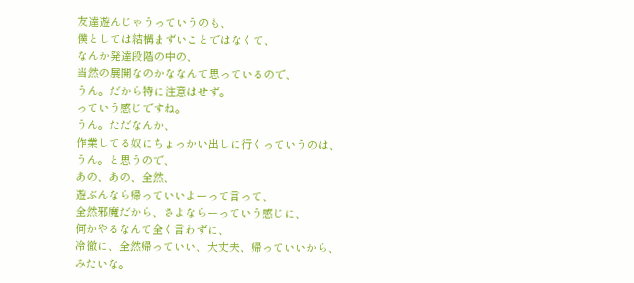友達遊んじゃうっていうのも、
僕としては結構まずいことではなくて、
なんか発達段階の中の、
当然の展開なのかななんて思っているので、
うん。だから特に注意はせず。
っていう感じですね。
うん。ただなんか、
作業してる奴にちょっかい出しに行くっていうのは、
うん。と思うので、
あの、あの、全然、
遊ぶんなら帰っていいよーって言って、
全然邪魔だから、さよならーっていう感じに、
何かやるなんて全く言わずに、
冷徹に、全然帰っていい、大丈夫、帰っていいから、
みたいな。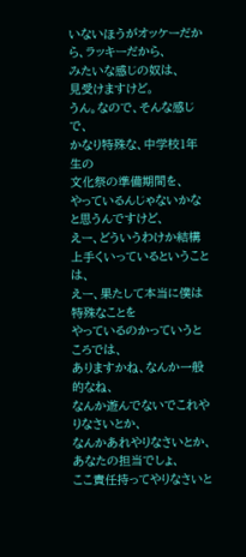いないほうがオッケーだから、ラッキーだから、
みたいな感じの奴は、
見受けますけど。
うん。なので、そんな感じで、
かなり特殊な、中学校1年生の
文化祭の準備期間を、
やっているんじゃないかなと思うんですけど、
えー、どういうわけか結構上手くいっているということは、
えー、果たして本当に僕は特殊なことを
やっているのかっていうところでは、
ありますかね、なんか一般的なね、
なんか遊んでないでこれやりなさいとか、
なんかあれやりなさいとか、あなたの担当でしょ、
ここ責任持ってやりなさいと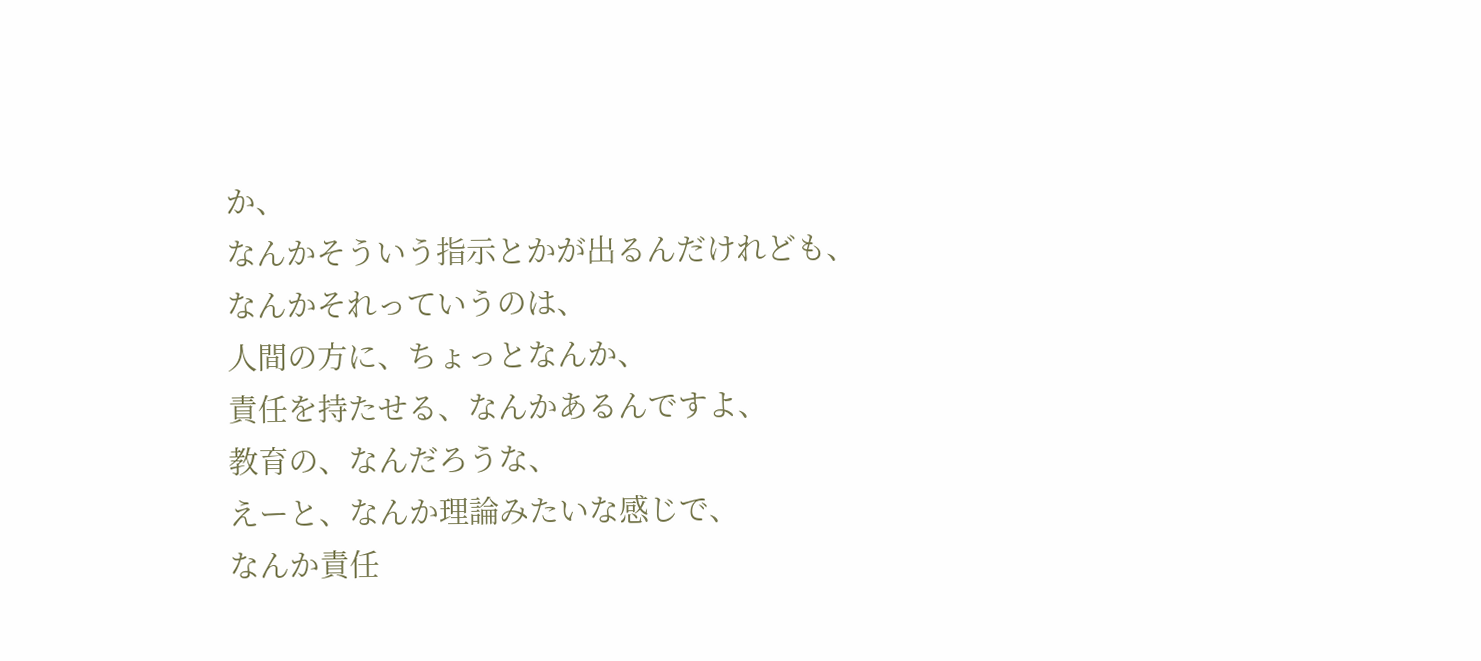か、
なんかそういう指示とかが出るんだけれども、
なんかそれっていうのは、
人間の方に、ちょっとなんか、
責任を持たせる、なんかあるんですよ、
教育の、なんだろうな、
えーと、なんか理論みたいな感じで、
なんか責任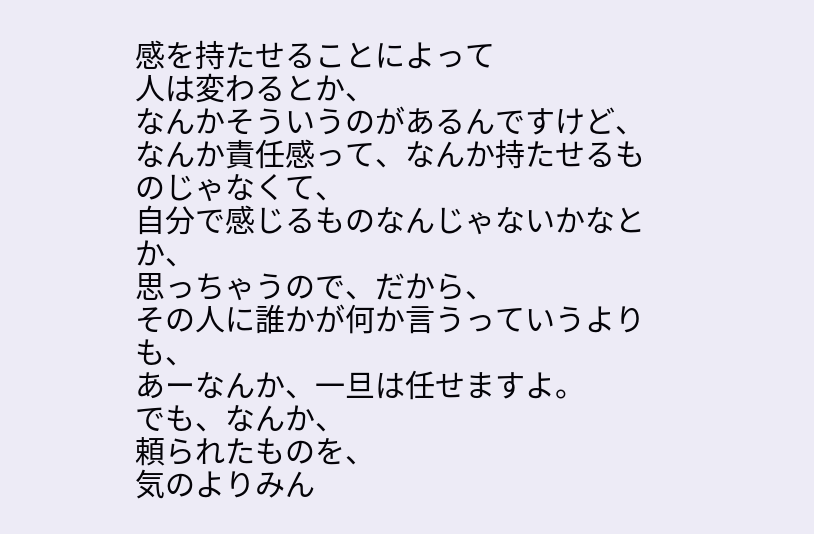感を持たせることによって
人は変わるとか、
なんかそういうのがあるんですけど、
なんか責任感って、なんか持たせるものじゃなくて、
自分で感じるものなんじゃないかなとか、
思っちゃうので、だから、
その人に誰かが何か言うっていうよりも、
あーなんか、一旦は任せますよ。
でも、なんか、
頼られたものを、
気のよりみん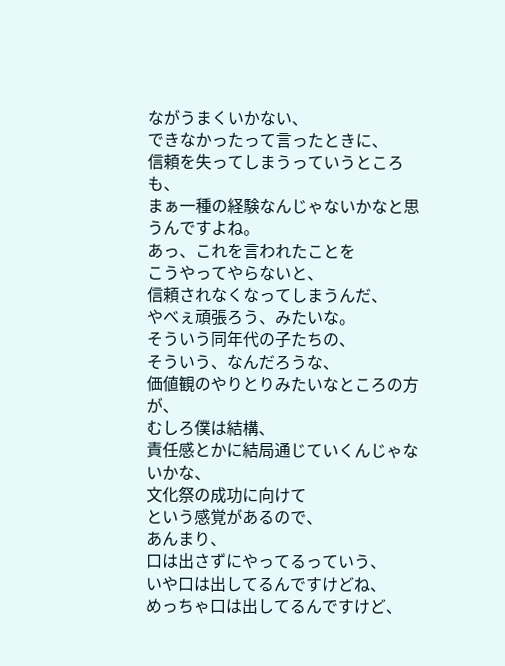ながうまくいかない、
できなかったって言ったときに、
信頼を失ってしまうっていうところも、
まぁ一種の経験なんじゃないかなと思うんですよね。
あっ、これを言われたことを
こうやってやらないと、
信頼されなくなってしまうんだ、
やべぇ頑張ろう、みたいな。
そういう同年代の子たちの、
そういう、なんだろうな、
価値観のやりとりみたいなところの方が、
むしろ僕は結構、
責任感とかに結局通じていくんじゃないかな、
文化祭の成功に向けて
という感覚があるので、
あんまり、
口は出さずにやってるっていう、
いや口は出してるんですけどね、
めっちゃ口は出してるんですけど、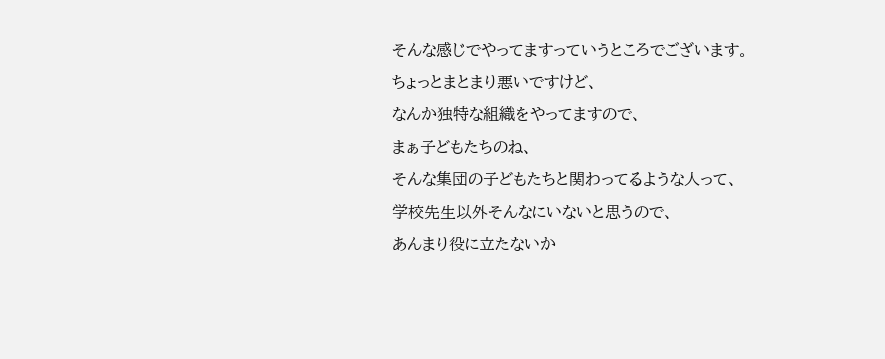そんな感じでやってますっていうところでございます。
ちょっとまとまり悪いですけど、
なんか独特な組織をやってますので、
まぁ子どもたちのね、
そんな集団の子どもたちと関わってるような人って、
学校先生以外そんなにいないと思うので、
あんまり役に立たないか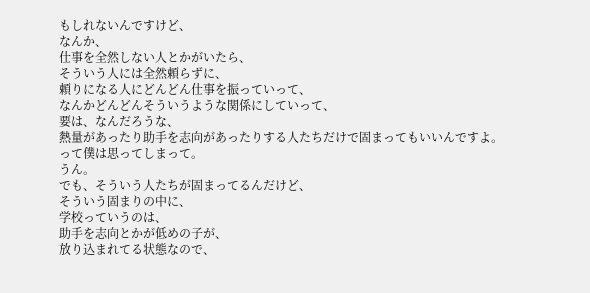もしれないんですけど、
なんか、
仕事を全然しない人とかがいたら、
そういう人には全然頼らずに、
頼りになる人にどんどん仕事を振っていって、
なんかどんどんそういうような関係にしていって、
要は、なんだろうな、
熱量があったり助手を志向があったりする人たちだけで固まってもいいんですよ。
って僕は思ってしまって。
うん。
でも、そういう人たちが固まってるんだけど、
そういう固まりの中に、
学校っていうのは、
助手を志向とかが低めの子が、
放り込まれてる状態なので、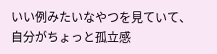いい例みたいなやつを見ていて、
自分がちょっと孤立感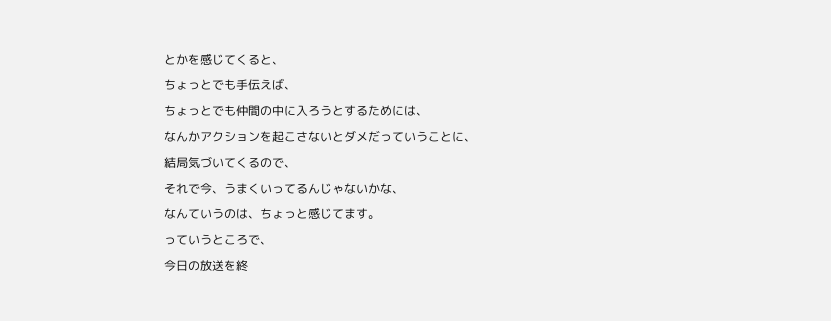とかを感じてくると、
ちょっとでも手伝えば、
ちょっとでも仲間の中に入ろうとするためには、
なんかアクションを起こさないとダメだっていうことに、
結局気づいてくるので、
それで今、うまくいってるんじゃないかな、
なんていうのは、ちょっと感じてます。
っていうところで、
今日の放送を終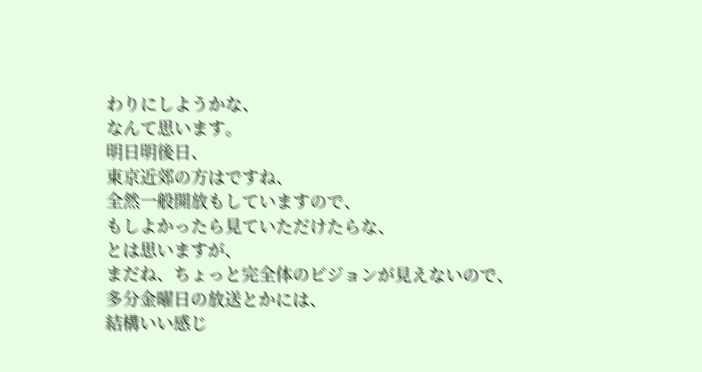わりにしようかな、
なんて思います。
明日明後日、
東京近郊の方はですね、
全然一般開放もしていますので、
もしよかったら見ていただけたらな、
とは思いますが、
まだね、ちょっと完全体のビジョンが見えないので、
多分金曜日の放送とかには、
結構いい感じ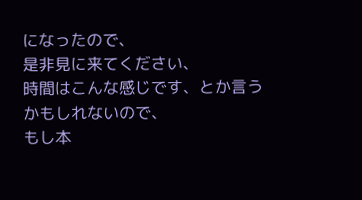になったので、
是非見に来てください、
時間はこんな感じです、とか言うかもしれないので、
もし本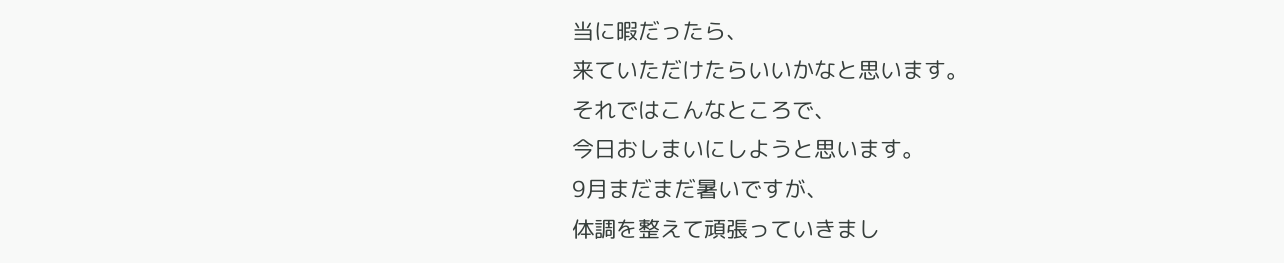当に暇だったら、
来ていただけたらいいかなと思います。
それではこんなところで、
今日おしまいにしようと思います。
9月まだまだ暑いですが、
体調を整えて頑張っていきまし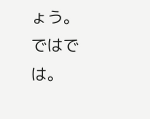ょう。
ではでは。